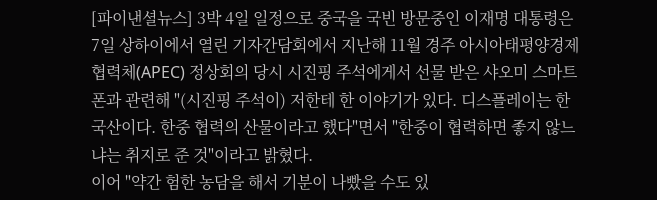[파이낸셜뉴스] 3박 4일 일정으로 중국을 국빈 방문중인 이재명 대통령은 7일 상하이에서 열린 기자간담회에서 지난해 11월 경주 아시아태평양경제협력체(APEC) 정상회의 당시 시진핑 주석에게서 선물 받은 샤오미 스마트폰과 관련해 "(시진핑 주석이) 저한테 한 이야기가 있다. 디스플레이는 한국산이다. 한중 협력의 산물이라고 했다"면서 "한중이 협력하면 좋지 않느냐는 취지로 준 것"이라고 밝혔다.
이어 "약간 험한 농담을 해서 기분이 나빴을 수도 있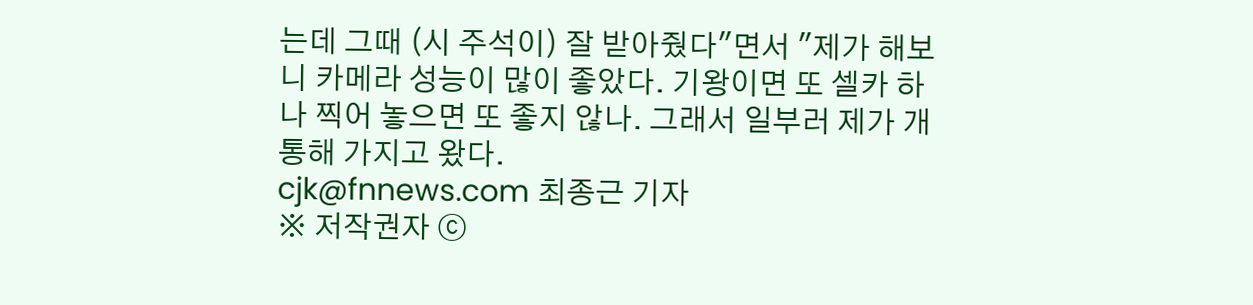는데 그때 (시 주석이) 잘 받아줬다"면서 "제가 해보니 카메라 성능이 많이 좋았다. 기왕이면 또 셀카 하나 찍어 놓으면 또 좋지 않나. 그래서 일부러 제가 개통해 가지고 왔다.
cjk@fnnews.com 최종근 기자
※ 저작권자 ⓒ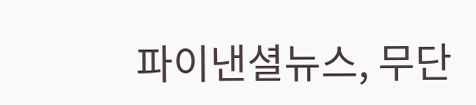파이낸셜뉴스, 무단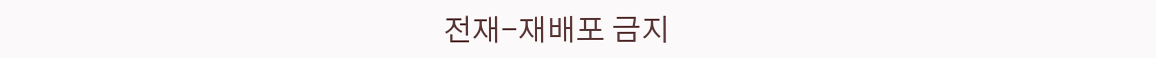전재-재배포 금지